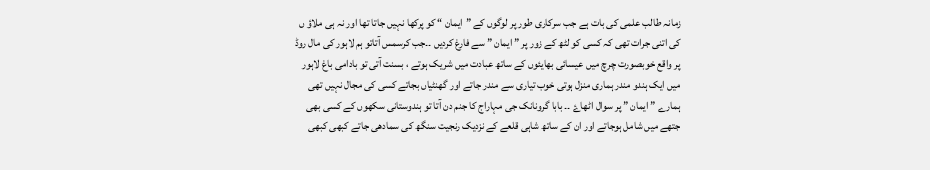زمانہ طالب علمی کی بات ہے جب سرکاری طور پر لوگوں کے ”ایمان “ کو پرکھا نہیں جاتا تھا اور نہ ہی ملاؤ ں کی اتنی جرات تھی کہ کسی کو لٹھ کے زور پر ” ایمان ” سے فارغ کردیں ۔۔جب کرسمس آتاتو ہم لاہور کی مال روڈ پر واقع خوبصورت چرچ میں عیسائی بھایئوں کے ساتھ عبادت میں شریک ہوتے ، بسنت آتی تو بادامی باغ لاہور میں ایک ہندو مندر ہماری منزل ہوتی خوب تیاری سے مندر جاتے اور گھنٹیاں بجاتے کسی کی مجال نہیں تھی ہمارے ” ایمان ” پر سوال اٹھاۓ ۔۔ بابا گرونانک جی مہاراج کا جنم دن آتا تو ہندوستانی سکھوں کے کسی بھی جتھے میں شامل ہوجاتے اور ان کے ساتھ شاہی قلعے کے نزدیک رنجیت سنگھ کی سمادھی جاتے کبھی کبھی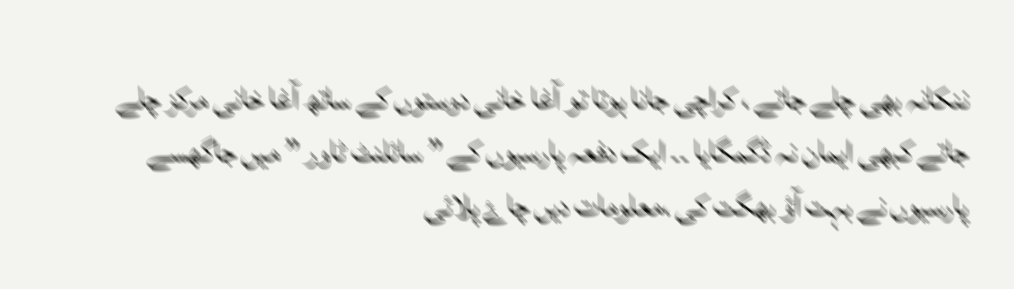ننکانہ بھی چلے جاتے ، کراچی جانا ہوتا تو آغا خانی دوستوں کے ساتھ آغا خانی مرکز چلے جاتے کبھی ایمان نہ ڈگمگایا ۔۔ ایک دفعہ پارسیوں کے ” سائلنٹ ٹاور ” میں جاگھسے پارسیوں نے بہت آؤ بھگت کی ،معلومات دیں چاۓ پلائی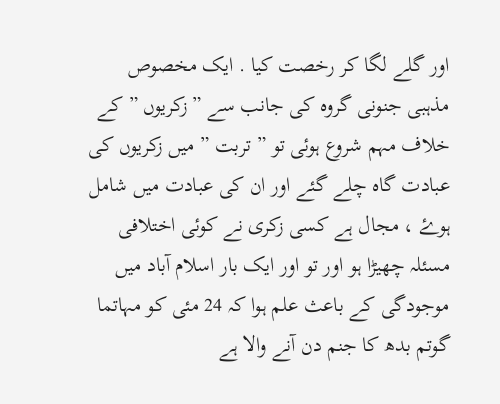اور گلے لگا کر رخصت کیا . ایک مخصوص مذہبی جنونی گروہ کی جانب سے ” زکریوں ” کے خلاف مہم شروع ہوئی تو ” تربت ” میں زکریوں کی عبادت گاہ چلے گئے اور ان کی عبادت میں شامل ہوۓ ، مجال ہے کسی زکری نے کوئی اختلافی مسئلہ چھیڑا ہو اور تو اور ایک بار اسلام آباد میں موجودگی کے باعث علم ہوا کہ 24 مئی کو مہاتما گوتم بدھ کا جنم دن آنے والا ہے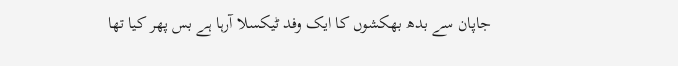جاپان سے بدھ بھکشوں کا ایک وفد ٹیکسلا آرہا ہے بس پھر کیا تھا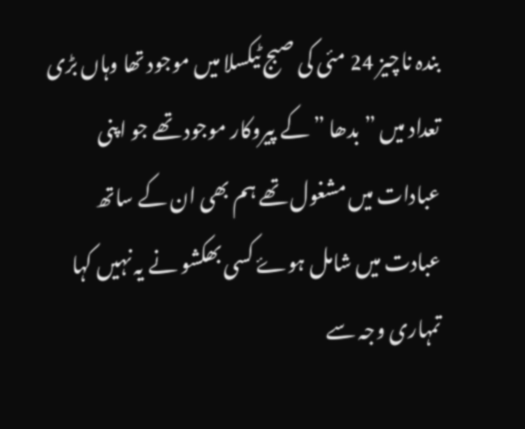بندہ ناچیز 24 مئی کی صبج ٹیکسلا میں موجود تھا وہاں بڑی تعداد میں ” بدھا ” کے پیروکار موجود تھے جو اپنی عبادات میں مشغول تھے ہم بھی ان کے ساتھ عبادت میں شامل ہوۓ کسی بھکشو نے یہ نہیں کہا تمہاری وجہ سے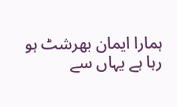ہمارا ایمان بھرشٹ ہو رہا ہے یہاں سے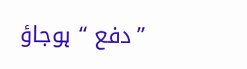”دفع “ ہوجاؤ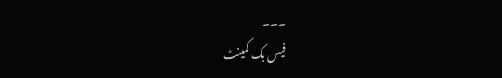۔۔۔
فیس بک کمینٹ